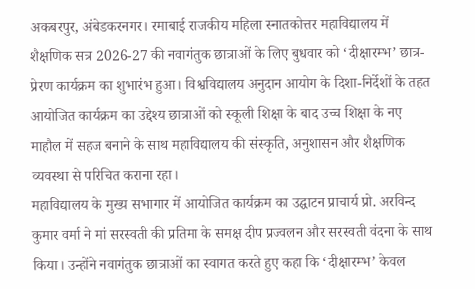अकबरपुर, अंबेडकरनगर। रमाबाई राजकीय महिला स्नातकोत्तर महाविद्यालय में शैक्षणिक सत्र 2026-27 की नवागंतुक छात्राओं के लिए बुधवार को ‘दीक्षारम्भ’ छात्र-प्रेरण कार्यक्रम का शुभारंभ हुआ। विश्वविद्यालय अनुदान आयोग के दिशा-निर्देशों के तहत आयोजित कार्यक्रम का उद्देश्य छात्राओं को स्कूली शिक्षा के बाद उच्च शिक्षा के नए माहौल में सहज बनाने के साथ महाविद्यालय की संस्कृति, अनुशासन और शैक्षणिक व्यवस्था से परिचित कराना रहा।
महाविद्यालय के मुख्य सभागार में आयोजित कार्यक्रम का उद्घाटन प्राचार्य प्रो. अरविन्द कुमार वर्मा ने मां सरस्वती की प्रतिमा के समक्ष दीप प्रज्वलन और सरस्वती वंदना के साथ किया। उन्होंने नवागंतुक छात्राओं का स्वागत करते हुए कहा कि ‘दीक्षारम्भ’ केवल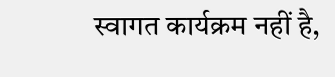स्वागत कार्यक्रम नहीं है,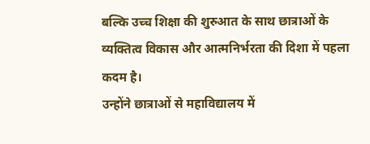बल्कि उच्च शिक्षा की शुरुआत के साथ छात्राओं के व्यक्तित्व विकास और आत्मनिर्भरता की दिशा में पहला कदम है।
उन्होंने छात्राओं से महाविद्यालय में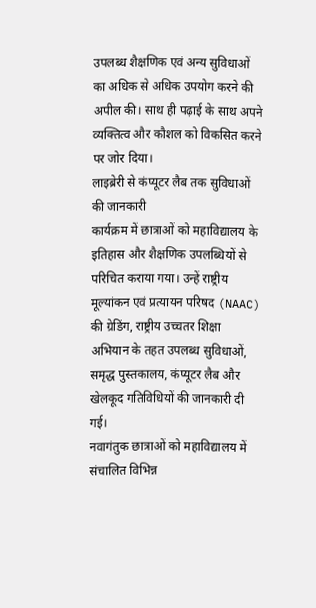उपलब्ध शैक्षणिक एवं अन्य सुविधाओं का अधिक से अधिक उपयोग करने की अपील की। साथ ही पढ़ाई के साथ अपने व्यक्तित्व और कौशल को विकसित करने पर जोर दिया।
लाइब्रेरी से कंप्यूटर लैब तक सुविधाओं की जानकारी
कार्यक्रम में छात्राओं को महाविद्यालय के इतिहास और शैक्षणिक उपलब्धियों से परिचित कराया गया। उन्हें राष्ट्रीय मूल्यांकन एवं प्रत्यायन परिषद (NAAC) की ग्रेडिंग, राष्ट्रीय उच्चतर शिक्षा अभियान के तहत उपलब्ध सुविधाओं, समृद्ध पुस्तकालय, कंप्यूटर लैब और खेलकूद गतिविधियों की जानकारी दी गई।
नवागंतुक छात्राओं को महाविद्यालय में संचालित विभिन्न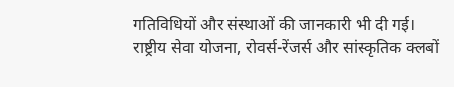गतिविधियों और संस्थाओं की जानकारी भी दी गई। राष्ट्रीय सेवा योजना, रोवर्स-रेंजर्स और सांस्कृतिक क्लबों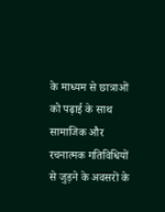के माध्यम से छात्राओं को पढ़ाई के साथ सामाजिक और रचनात्मक गतिविधियों से जुड़ने के अवसरों के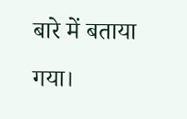बारे में बताया गया।